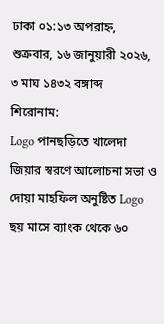ঢাকা ০১:১৩ অপরাহ্ন, শুক্রবার, ১৬ জানুয়ারী ২০২৬, ৩ মাঘ ১৪৩২ বঙ্গাব্দ
শিরোনাম:
Logo পানছড়িতে খালেদা জিয়ার স্বরণে আলোচনা সভা ও দোয়া মাহফিল অনুষ্টিত Logo ছয় মাসে ব্যাংক থেকে ৬০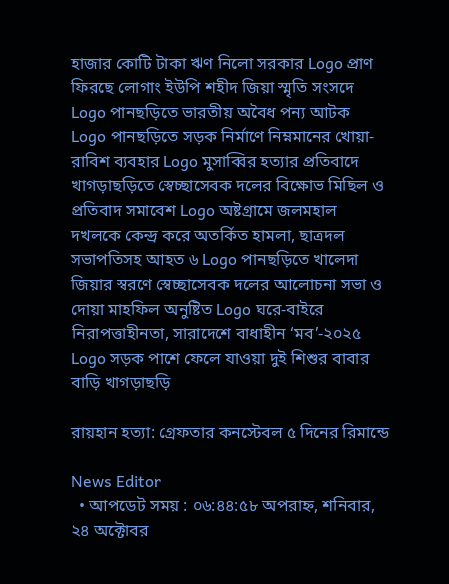হাজার কোটি টাকা ঋণ নিলো সরকার Logo প্রাণ ফিরছে লোগাং ইউপি শহীদ জিয়া স্মৃতি সংসদে Logo পানছড়িতে ভারতীয় অবৈধ পন্য আটক Logo পানছড়িতে সড়ক নির্মাণে নিম্নমানের খোয়া-রাবিশ ব্যবহার Logo মুসাব্বির হত্যার প্রতিবাদে খাগড়াছড়িতে স্বেচ্ছাসেবক দলের বিক্ষোভ মিছিল ও প্রতিবাদ সমাবেশ Logo অষ্টগ্রামে জলমহাল দখলকে কেন্দ্র করে অতর্কিত হামলা, ছাত্রদল সভাপতিসহ আহত ৬ Logo পানছড়িতে খালেদা জিয়ার স্বরণে স্বেচ্ছাসেবক দলের আলোচনা সভা ও দোয়া মাহফিল অনুষ্টিত Logo ঘরে-বাইরে নিরাপত্তাহীনতা, সারাদেশে বাধাহীন ‘মব’-২০২৫ Logo সড়ক পাশে ফেলে যাওয়া দুই শিশুর বাবার বাড়ি খাগড়াছড়ি

রায়হান হত্যা: গ্রেফতার কনস্টেবল ৫ দিনের রিমান্ডে

News Editor
  • আপডেট সময় : ০৬:৪৪:৫৮ অপরাহ্ন, শনিবার, ২৪ অক্টোবর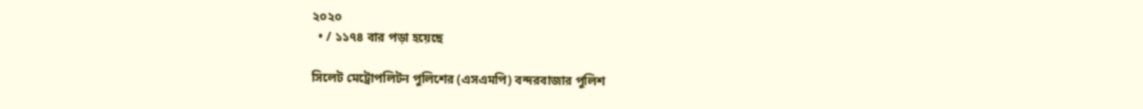২০২০
  • / ১১৭৪ বার পড়া হয়েছে

সিলেট মেট্রোপলিটন পুলিশের (এসএমপি) বন্দরবাজার পুলিশ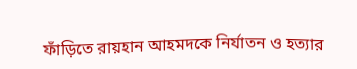ফাঁড়িতে রায়হান আহমদকে নির্যাতন ও হত্যার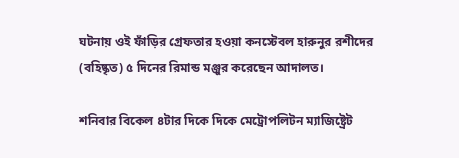ঘটনায় ওই ফাঁড়ির গ্রেফতার হওয়া কনস্টেবল হারুনুর রশীদের (বহিষ্কৃত) ৫ দিনের রিমান্ড মঞ্জুর করেছেন আদালত।

শনিবার বিকেল ৪টার দিকে দিকে মেট্রোপলিটন ম্যাজিষ্ট্রেট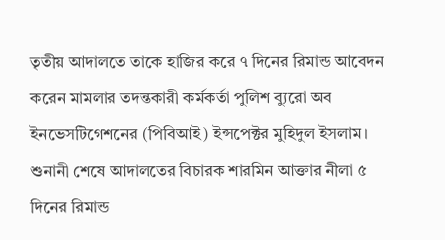তৃতীয় আদালতে তাকে হাজির করে ৭ দিনের রিমান্ড আবেদন করেন মামলার তদন্তকারী কর্মকর্তা পুলিশ ব্যুরো অব ইনভেসটিগেশনের (পিবিআই) ইন্সপেক্টর মুহিদুল ইসলাম। শুনানী শেষে আদালতের বিচারক শারমিন আক্তার নীলা ৫ দিনের রিমান্ড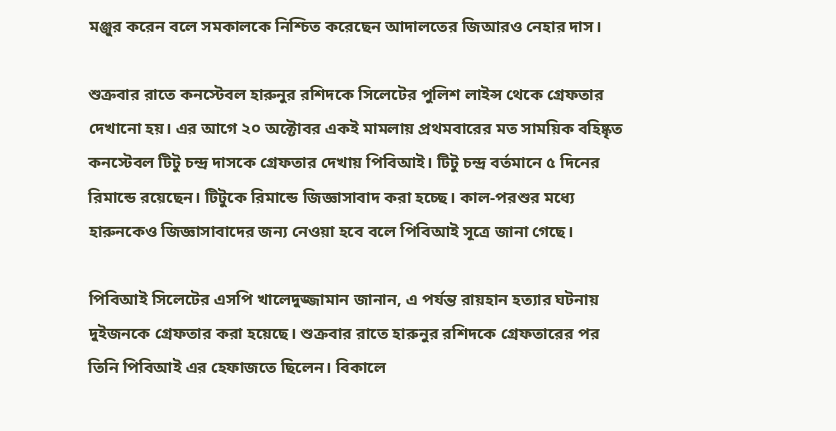মঞ্জুর করেন বলে সমকালকে নিশ্চিত করেছেন আদালতের জিআরও নেহার দাস।

শুক্রবার রাতে কনস্টেবল হারুনুর রশিদকে সিলেটের পুলিশ লাইন্স থেকে গ্রেফতার দেখানো হয়। এর আগে ২০ অক্টোবর একই মামলায় প্রথমবারের মত সাময়িক বহিষ্কৃত কনস্টেবল টিটু চন্দ্র দাসকে গ্রেফতার দেখায় পিবিআই। টিটু চন্দ্র বর্তমানে ৫ দিনের রিমান্ডে রয়েছেন। টিটুকে রিমান্ডে জিজ্ঞাসাবাদ করা হচ্ছে। কাল-পরশুর মধ্যে হারুনকেও জিজ্ঞাসাবাদের জন্য নেওয়া হবে বলে পিবিআই সূত্রে জানা গেছে।

পিবিআই সিলেটের এসপি খালেদুজ্জামান জানান, এ পর্যন্ত রায়হান হত্যার ঘটনায় দুইজনকে গ্রেফতার করা হয়েছে। শুক্রবার রাতে হারুনুর রশিদকে গ্রেফতারের পর তিনি পিবিআই এর হেফাজতে ছিলেন। বিকালে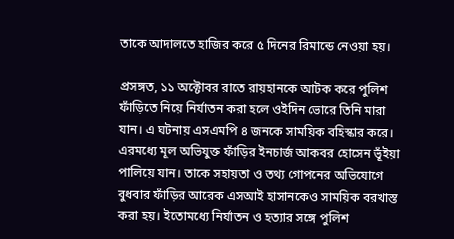তাকে আদালতে হাজির করে ৫ দিনের রিমান্ডে নেওয়া হয়।

প্রসঙ্গত, ১১ অক্টোবর রাতে রায়হানকে আটক করে পুলিশ ফাঁড়িতে নিয়ে নির্যাতন করা হলে ওইদিন ভোরে তিনি মারা যান। এ ঘটনায় এসএমপি ৪ জনকে সাময়িক বহিস্কার করে। এরমধ্যে মূল অভিযুক্ত ফাঁড়ির ইনচার্জ আকবর হোসেন ভূঁইয়া পালিয়ে যান। তাকে সহায়তা ও তথ্য গোপনের অভিযোগে বুধবার ফাঁড়ির আরেক এসআই হাসানকেও সাময়িক বরখাস্ত করা হয়। ইতোমধ্যে নির্যাতন ও হত্যার সঙ্গে পুলিশ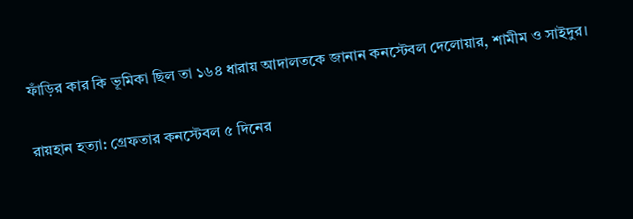ফাঁড়ির কার কি ভূমিকা ছিল তা ১৬৪ ধারায় আদালতকে জানান কনস্টেবল দেলোয়ার, শামীম ও সাইদুর।

রায়হান হত্যা: গ্রেফতার কনস্টেবল ৫ দিনের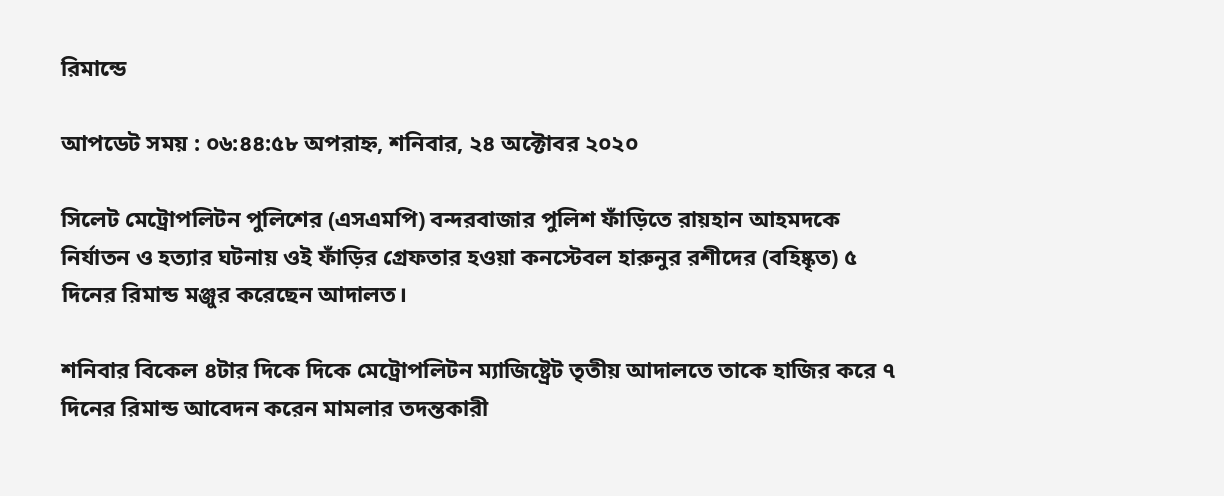রিমান্ডে

আপডেট সময় : ০৬:৪৪:৫৮ অপরাহ্ন, শনিবার, ২৪ অক্টোবর ২০২০

সিলেট মেট্রোপলিটন পুলিশের (এসএমপি) বন্দরবাজার পুলিশ ফাঁড়িতে রায়হান আহমদকে নির্যাতন ও হত্যার ঘটনায় ওই ফাঁড়ির গ্রেফতার হওয়া কনস্টেবল হারুনুর রশীদের (বহিষ্কৃত) ৫ দিনের রিমান্ড মঞ্জুর করেছেন আদালত।

শনিবার বিকেল ৪টার দিকে দিকে মেট্রোপলিটন ম্যাজিষ্ট্রেট তৃতীয় আদালতে তাকে হাজির করে ৭ দিনের রিমান্ড আবেদন করেন মামলার তদন্তকারী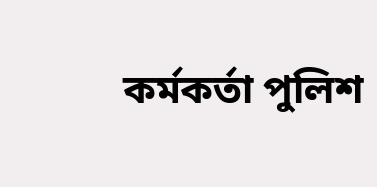কর্মকর্তা পুলিশ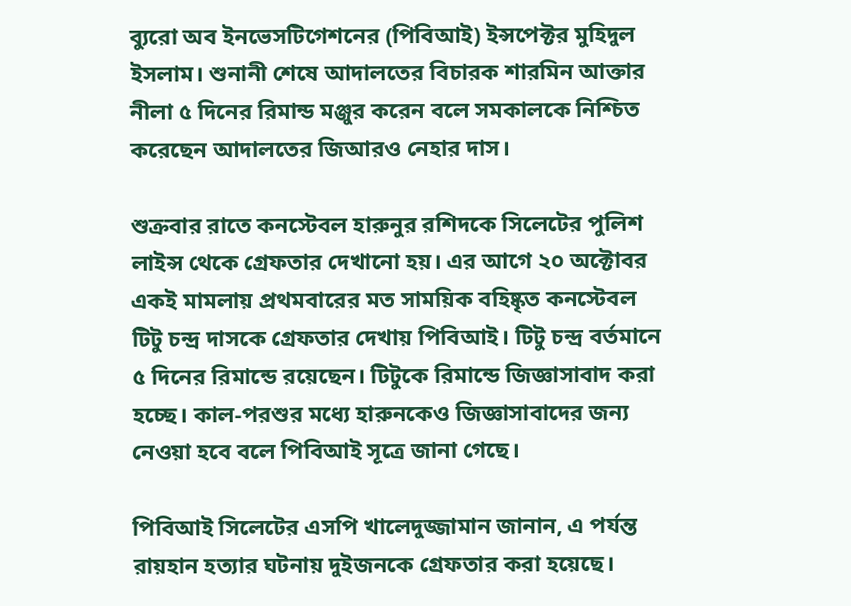ব্যুরো অব ইনভেসটিগেশনের (পিবিআই) ইন্সপেক্টর মুহিদুল ইসলাম। শুনানী শেষে আদালতের বিচারক শারমিন আক্তার নীলা ৫ দিনের রিমান্ড মঞ্জুর করেন বলে সমকালকে নিশ্চিত করেছেন আদালতের জিআরও নেহার দাস।

শুক্রবার রাতে কনস্টেবল হারুনুর রশিদকে সিলেটের পুলিশ লাইন্স থেকে গ্রেফতার দেখানো হয়। এর আগে ২০ অক্টোবর একই মামলায় প্রথমবারের মত সাময়িক বহিষ্কৃত কনস্টেবল টিটু চন্দ্র দাসকে গ্রেফতার দেখায় পিবিআই। টিটু চন্দ্র বর্তমানে ৫ দিনের রিমান্ডে রয়েছেন। টিটুকে রিমান্ডে জিজ্ঞাসাবাদ করা হচ্ছে। কাল-পরশুর মধ্যে হারুনকেও জিজ্ঞাসাবাদের জন্য নেওয়া হবে বলে পিবিআই সূত্রে জানা গেছে।

পিবিআই সিলেটের এসপি খালেদুজ্জামান জানান, এ পর্যন্ত রায়হান হত্যার ঘটনায় দুইজনকে গ্রেফতার করা হয়েছে।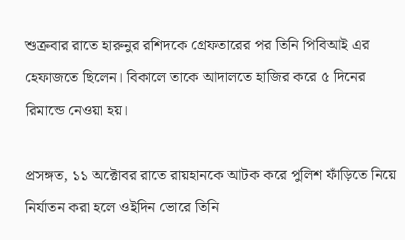শুক্রবার রাতে হারুনুর রশিদকে গ্রেফতারের পর তিনি পিবিআই এর হেফাজতে ছিলেন। বিকালে তাকে আদালতে হাজির করে ৫ দিনের রিমান্ডে নেওয়া হয়।

প্রসঙ্গত, ১১ অক্টোবর রাতে রায়হানকে আটক করে পুলিশ ফাঁড়িতে নিয়ে নির্যাতন করা হলে ওইদিন ভোরে তিনি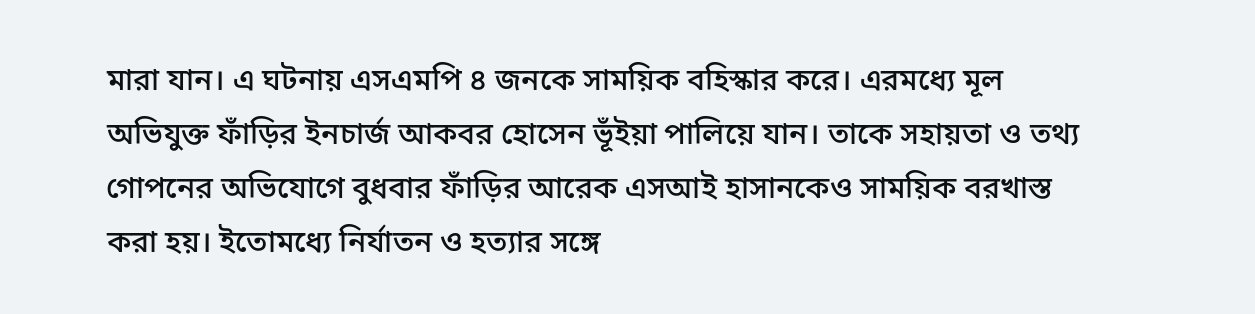মারা যান। এ ঘটনায় এসএমপি ৪ জনকে সাময়িক বহিস্কার করে। এরমধ্যে মূল অভিযুক্ত ফাঁড়ির ইনচার্জ আকবর হোসেন ভূঁইয়া পালিয়ে যান। তাকে সহায়তা ও তথ্য গোপনের অভিযোগে বুধবার ফাঁড়ির আরেক এসআই হাসানকেও সাময়িক বরখাস্ত করা হয়। ইতোমধ্যে নির্যাতন ও হত্যার সঙ্গে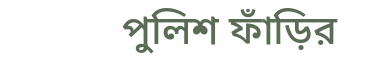পুলিশ ফাঁড়ির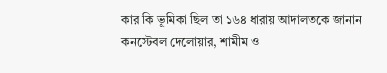কার কি ভূমিকা ছিল তা ১৬৪ ধারায় আদালতকে জানান কনস্টেবল দেলোয়ার, শামীম ও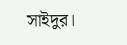সাইদুর।